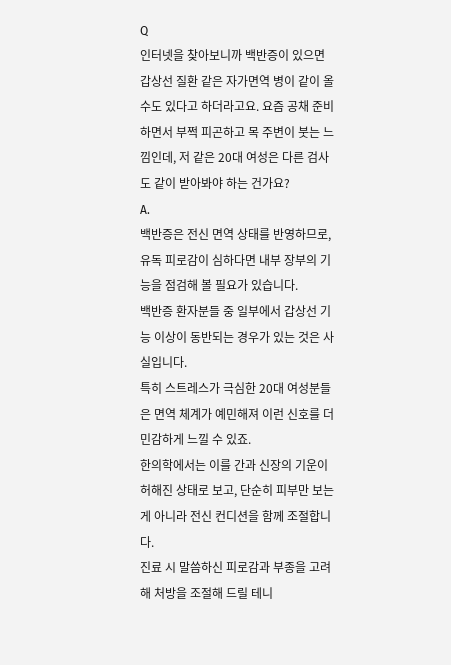Q
인터넷을 찾아보니까 백반증이 있으면 갑상선 질환 같은 자가면역 병이 같이 올 수도 있다고 하더라고요. 요즘 공채 준비하면서 부쩍 피곤하고 목 주변이 붓는 느낌인데, 저 같은 20대 여성은 다른 검사도 같이 받아봐야 하는 건가요?
A.
백반증은 전신 면역 상태를 반영하므로, 유독 피로감이 심하다면 내부 장부의 기능을 점검해 볼 필요가 있습니다.
백반증 환자분들 중 일부에서 갑상선 기능 이상이 동반되는 경우가 있는 것은 사실입니다.
특히 스트레스가 극심한 20대 여성분들은 면역 체계가 예민해져 이런 신호를 더 민감하게 느낄 수 있죠.
한의학에서는 이를 간과 신장의 기운이 허해진 상태로 보고, 단순히 피부만 보는 게 아니라 전신 컨디션을 함께 조절합니다.
진료 시 말씀하신 피로감과 부종을 고려해 처방을 조절해 드릴 테니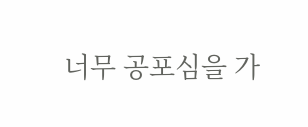너무 공포심을 가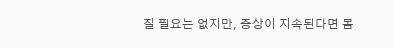질 필요는 없지만, 증상이 지속된다면 몸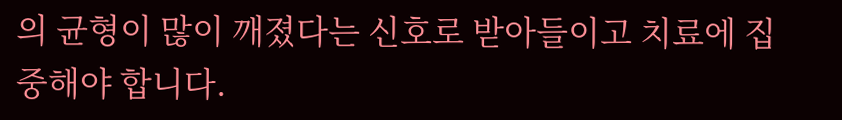의 균형이 많이 깨졌다는 신호로 받아들이고 치료에 집중해야 합니다.